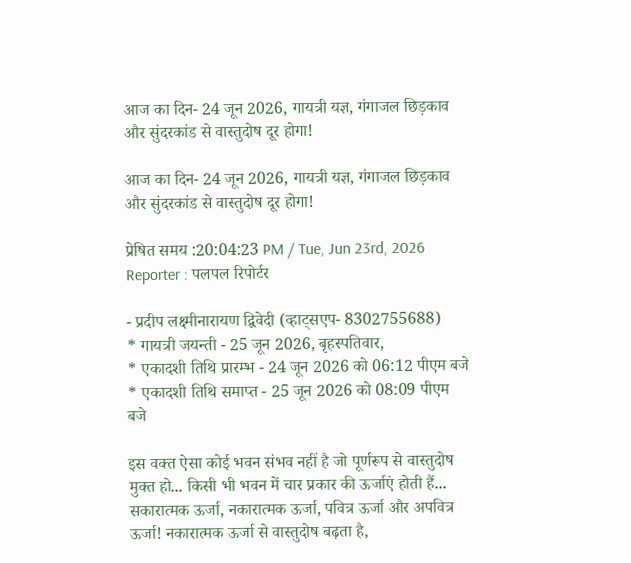आज का दिन- 24 जून 2026, गायत्री यज्ञ, गंगाजल छिड़काव और सुंदरकांड से वास्तुदोष दूर होगा!

आज का दिन- 24 जून 2026, गायत्री यज्ञ, गंगाजल छिड़काव और सुंदरकांड से वास्तुदोष दूर होगा!

प्रेषित समय :20:04:23 PM / Tue, Jun 23rd, 2026
Reporter : पलपल रिपोर्टर

- प्रदीप लक्ष्मीनारायण द्विवेदी (व्हाट्सएप- 8302755688)
* गायत्री जयन्ती - 25 जून 2026, बृहस्पतिवार,
* एकादशी तिथि प्रारम्भ - 24 जून 2026 को 06:12 पीएम बजे
* एकादशी तिथि समाप्त - 25 जून 2026 को 08:09 पीएम बजे

इस वक्त ऐसा कोई भवन संभव नहीं है जो पूर्णरूप से वास्तुदोष मुक्त हो... किसी भी भवन में चार प्रकार की ऊर्जाएं होती हैं... सकारात्मक ऊर्जा, नकारात्मक ऊर्जा, पवित्र ऊर्जा और अपवित्र ऊर्जा! नकारात्मक ऊर्जा से वास्तुदोष बढ़ता है,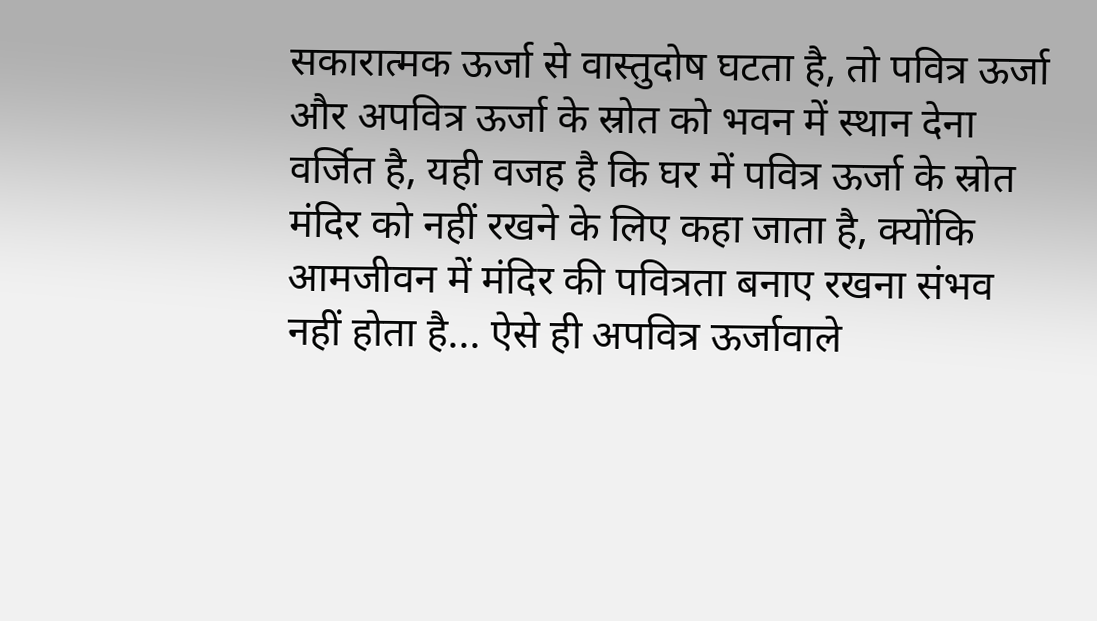सकारात्मक ऊर्जा से वास्तुदोष घटता है, तो पवित्र ऊर्जा और अपवित्र ऊर्जा के स्रोत को भवन में स्थान देना वर्जित है, यही वजह है कि घर में पवित्र ऊर्जा के स्रोत मंदिर को नहीं रखने के लिए कहा जाता है, क्योंकि आमजीवन में मंदिर की पवित्रता बनाए रखना संभव नहीं होता है... ऐसे ही अपवित्र ऊर्जावाले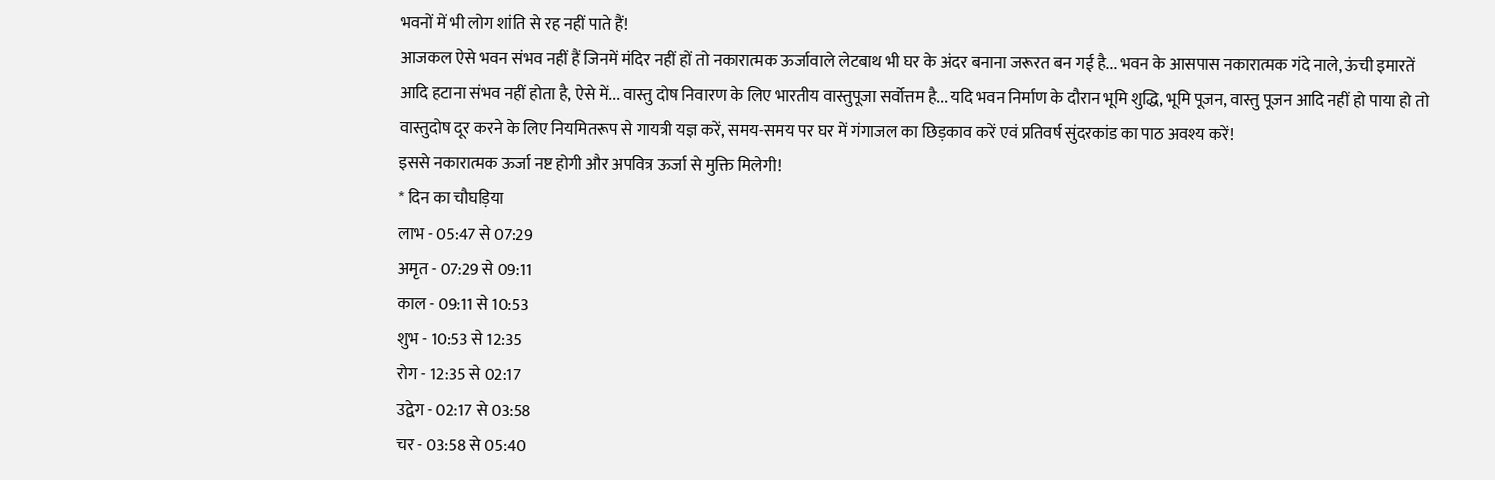भवनों में भी लोग शांति से रह नहीं पाते हैं!
आजकल ऐसे भवन संभव नहीं हैं जिनमें मंदिर नहीं हों तो नकारात्मक ऊर्जावाले लेटबाथ भी घर के अंदर बनाना जरूरत बन गई है... भवन के आसपास नकारात्मक गंदे नाले, ऊंची इमारतें आदि हटाना संभव नहीं होता है, ऐसे में... वास्तु दोष निवारण के लिए भारतीय वास्तुपूजा सर्वोत्तम है... यदि भवन निर्माण के दौरान भूमि शुद्धि, भूमि पूजन, वास्तु पूजन आदि नहीं हो पाया हो तो वास्तुदोष दूर करने के लिए नियमितरूप से गायत्री यज्ञ करें, समय-समय पर घर में गंगाजल का छिड़काव करें एवं प्रतिवर्ष सुंदरकांड का पाठ अवश्य करें!
इससे नकारात्मक ऊर्जा नष्ट होगी और अपवित्र ऊर्जा से मुक्ति मिलेगी!
* दिन का चौघड़िया
लाभ - 05:47 से 07:29
अमृत - 07:29 से 09:11
काल - 09:11 से 10:53
शुभ - 10:53 से 12:35
रोग - 12:35 से 02:17
उद्वेग - 02:17 से 03:58
चर - 03:58 से 05:40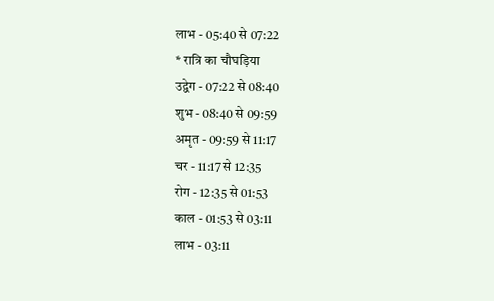लाभ - 05:40 से 07:22
* रात्रि का चौघड़िया
उद्वेग - 07:22 से 08:40
शुभ - 08:40 से 09:59
अमृत - 09:59 से 11:17
चर - 11:17 से 12:35
रोग - 12:35 से 01:53
काल - 01:53 से 03:11
लाभ - 03:11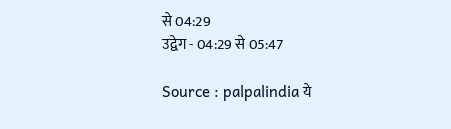से 04:29
उद्वेग - 04:29 से 05:47

Source : palpalindia ये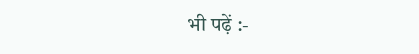भी पढ़ें :-